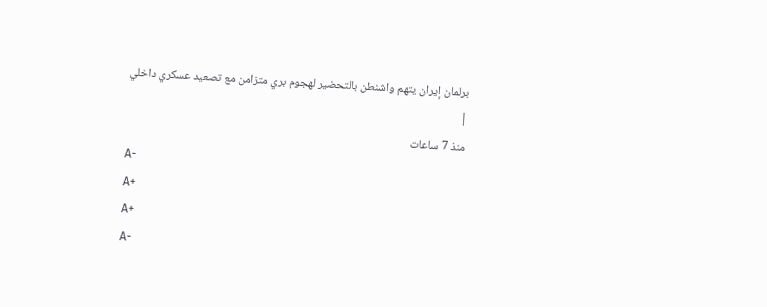برلمان إيران يتهم واشنطن بالتحضير لهجوم بري متزامن مع تصعيد عسكري داخلي
|
منذ 7 ساعات
A-
A+
A+
A-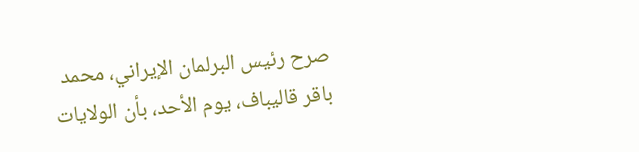صرح رئيس البرلمان الإيراني، محمد باقر قاليباف، يوم الأحد، بأن الولايات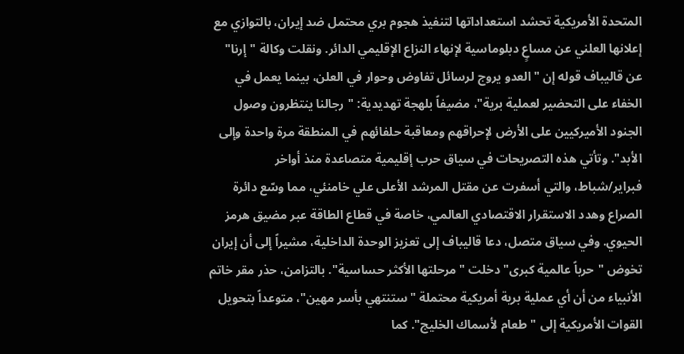المتحدة الأمريكية تحشد استعداداتها لتنفيذ هجوم بري محتمل ضد إيران، بالتوازي مع إعلانها العلني عن مساعٍ دبلوماسية لإنهاء النزاع الإقليمي الدائر. ونقلت وكالة "إرنا" عن قاليباف قوله إن "العدو يروج لرسائل تفاوض وحوار في العلن، بينما يعمل في الخفاء على التحضير لعملية برية"، مضيفاً بلهجة تهديدية: "رجالنا ينتظرون وصول الجنود الأميركيين على الأرض لإحراقهم ومعاقبة حلفائهم في المنطقة مرة واحدة وإلى الأبد". وتأتي هذه التصريحات في سياق حرب إقليمية متصاعدة منذ أواخر فبراير/شباط، والتي أسفرت عن مقتل المرشد الأعلى علي خامنئي، مما وسّع دائرة الصراع وهدد الاستقرار الاقتصادي العالمي، خاصة في قطاع الطاقة عبر مضيق هرمز الحيوي. وفي سياق متصل، دعا قاليباف إلى تعزيز الوحدة الداخلية، مشيراً إلى أن إيران تخوض "حرباً عالمية كبرى" دخلت "مرحلتها الأكثر حساسية". بالتزامن، حذر مقر خاتم الأنبياء من أن أي عملية برية أمريكية محتملة "ستنتهي بأسر مهين"، متوعداً بتحويل القوات الأمريكية إلى "طعام لأسماك الخليج". كما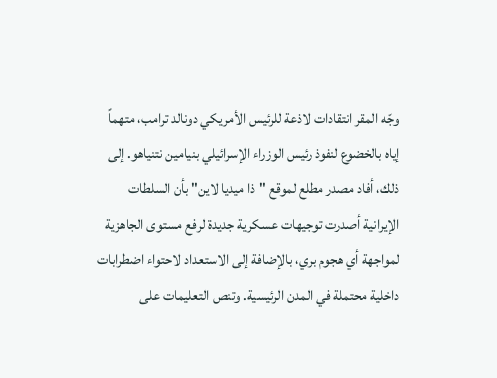وجّه المقر انتقادات لاذعة للرئيس الأمريكي دونالد ترامب، متهماً إياه بالخضوع لنفوذ رئيس الوزراء الإسرائيلي بنيامين نتنياهو. إلى ذلك، أفاد مصدر مطلع لموقع "ذا ميديا لاين" بأن السلطات الإيرانية أصدرت توجيهات عسكرية جديدة لرفع مستوى الجاهزية لمواجهة أي هجوم بري، بالإضافة إلى الاستعداد لاحتواء اضطرابات داخلية محتملة في المدن الرئيسية. وتنص التعليمات على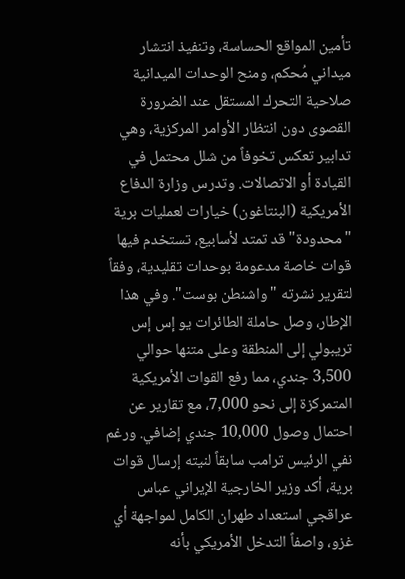تأمين المواقع الحساسة، وتنفيذ انتشار ميداني مُحكم، ومنح الوحدات الميدانية صلاحية التحرك المستقل عند الضرورة القصوى دون انتظار الأوامر المركزية، وهي تدابير تعكس تخوفاً من شلل محتمل في القيادة أو الاتصالات. وتدرس وزارة الدفاع الأمريكية (البنتاغون) خيارات لعمليات برية "محدودة" قد تمتد لأسابيع، تستخدم فيها قوات خاصة مدعومة بوحدات تقليدية، وفقاً لتقرير نشرته "واشنطن بوست". وفي هذا الإطار، وصل حاملة الطائرات يو إس إس تريبولي إلى المنطقة وعلى متنها حوالي 3,500 جندي، مما رفع القوات الأمريكية المتمركزة إلى نحو 7,000، مع تقارير عن احتمال وصول 10,000 جندي إضافي. ورغم نفي الرئيس ترامب سابقاً لنيته إرسال قوات برية، أكد وزير الخارجية الإيراني عباس عراقجي استعداد طهران الكامل لمواجهة أي غزو، واصفاً التدخل الأمريكي بأنه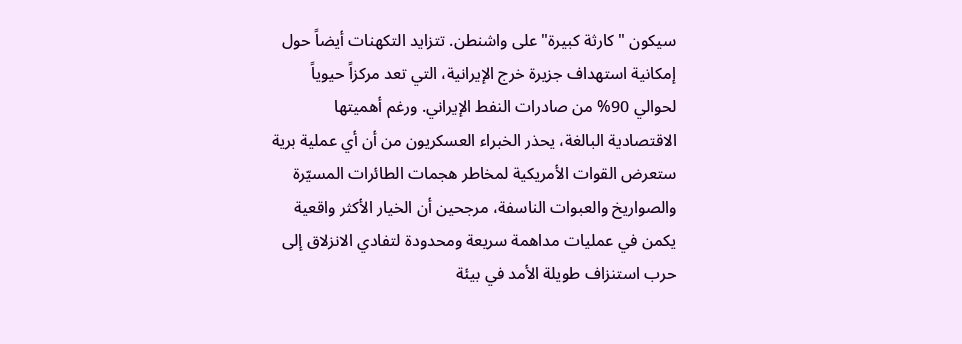سيكون "كارثة كبيرة" على واشنطن. تتزايد التكهنات أيضاً حول إمكانية استهداف جزيرة خرج الإيرانية، التي تعد مركزاً حيوياً لحوالي 90% من صادرات النفط الإيراني. ورغم أهميتها الاقتصادية البالغة، يحذر الخبراء العسكريون من أن أي عملية برية ستعرض القوات الأمريكية لمخاطر هجمات الطائرات المسيّرة والصواريخ والعبوات الناسفة، مرجحين أن الخيار الأكثر واقعية يكمن في عمليات مداهمة سريعة ومحدودة لتفادي الانزلاق إلى حرب استنزاف طويلة الأمد في بيئة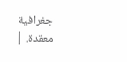جغرافية معقدة. |